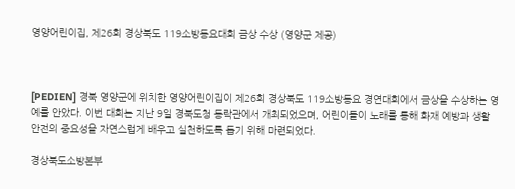영양어린이집, 제26회 경상북도 119소방동요대회 금상 수상 (영양군 제공)



[PEDIEN] 경북 영양군에 위치한 영양어린이집이 제26회 경상북도 119소방동요 경연대회에서 금상을 수상하는 영예를 안았다. 이번 대회는 지난 9일 경북도청 동락관에서 개최되었으며, 어린이들이 노래를 통해 화재 예방과 생활 안전의 중요성을 자연스럽게 배우고 실천하도록 돕기 위해 마련되었다.

경상북도소방본부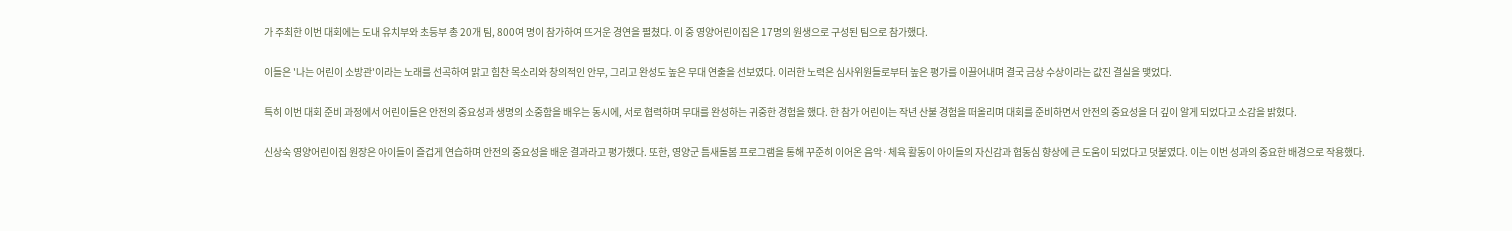가 주최한 이번 대회에는 도내 유치부와 초등부 총 20개 팀, 800여 명이 참가하여 뜨거운 경연을 펼쳤다. 이 중 영양어린이집은 17명의 원생으로 구성된 팀으로 참가했다.

이들은 '나는 어린이 소방관'이라는 노래를 선곡하여 맑고 힘찬 목소리와 창의적인 안무, 그리고 완성도 높은 무대 연출을 선보였다. 이러한 노력은 심사위원들로부터 높은 평가를 이끌어내며 결국 금상 수상이라는 값진 결실을 맺었다.

특히 이번 대회 준비 과정에서 어린이들은 안전의 중요성과 생명의 소중함을 배우는 동시에, 서로 협력하며 무대를 완성하는 귀중한 경험을 했다. 한 참가 어린이는 작년 산불 경험을 떠올리며 대회를 준비하면서 안전의 중요성을 더 깊이 알게 되었다고 소감을 밝혔다.

신상숙 영양어린이집 원장은 아이들이 즐겁게 연습하며 안전의 중요성을 배운 결과라고 평가했다. 또한, 영양군 틈새돌봄 프로그램을 통해 꾸준히 이어온 음악·체육 활동이 아이들의 자신감과 협동심 향상에 큰 도움이 되었다고 덧붙였다. 이는 이번 성과의 중요한 배경으로 작용했다.